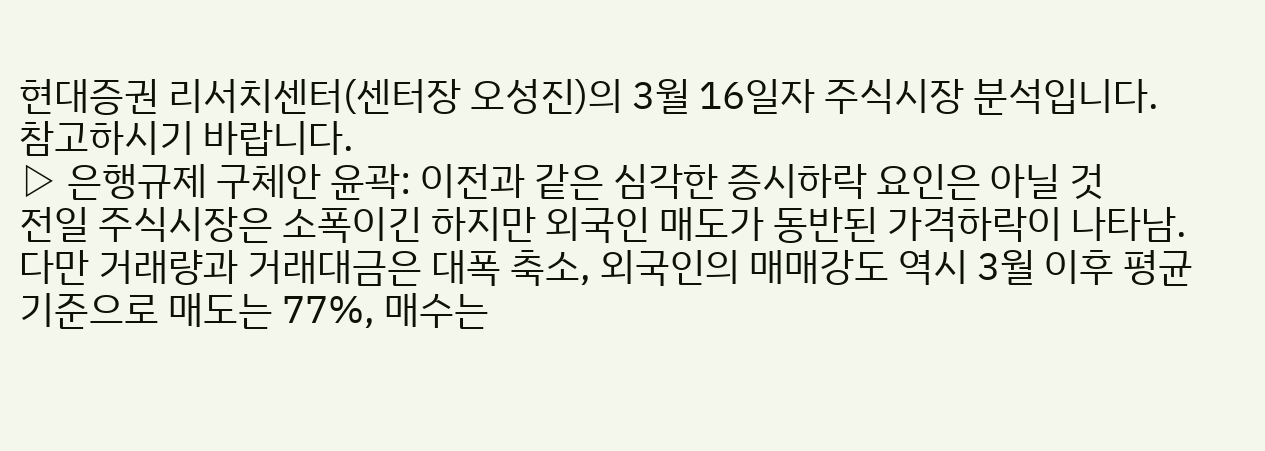현대증권 리서치센터(센터장 오성진)의 3월 16일자 주식시장 분석입니다. 참고하시기 바랍니다.
▷ 은행규제 구체안 윤곽: 이전과 같은 심각한 증시하락 요인은 아닐 것
전일 주식시장은 소폭이긴 하지만 외국인 매도가 동반된 가격하락이 나타남. 다만 거래량과 거래대금은 대폭 축소, 외국인의 매매강도 역시 3월 이후 평균기준으로 매도는 77%, 매수는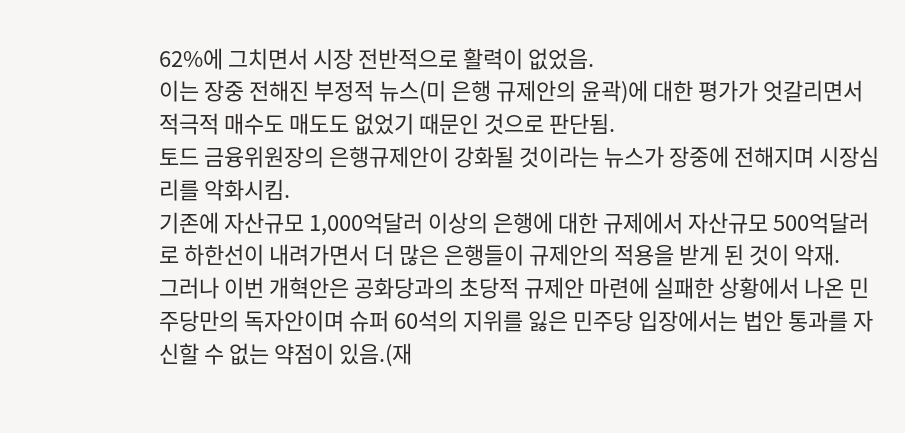62%에 그치면서 시장 전반적으로 활력이 없었음.
이는 장중 전해진 부정적 뉴스(미 은행 규제안의 윤곽)에 대한 평가가 엇갈리면서 적극적 매수도 매도도 없었기 때문인 것으로 판단됨.
토드 금융위원장의 은행규제안이 강화될 것이라는 뉴스가 장중에 전해지며 시장심리를 악화시킴.
기존에 자산규모 1,000억달러 이상의 은행에 대한 규제에서 자산규모 500억달러로 하한선이 내려가면서 더 많은 은행들이 규제안의 적용을 받게 된 것이 악재.
그러나 이번 개혁안은 공화당과의 초당적 규제안 마련에 실패한 상황에서 나온 민주당만의 독자안이며 슈퍼 60석의 지위를 잃은 민주당 입장에서는 법안 통과를 자신할 수 없는 약점이 있음.(재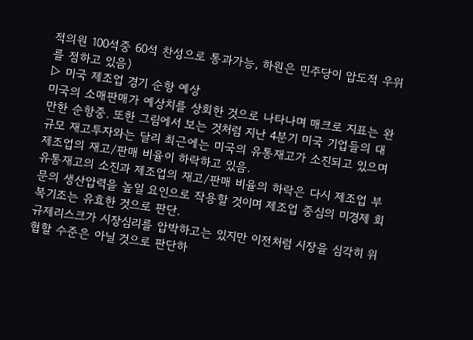적의원 100석중 60석 찬성으로 통과가능, 하원은 민주당이 압도적 우위를 점하고 있음)
▷ 미국 제조업 경기 순항 예상
미국의 소매판매가 예상치를 상회한 것으로 나타나며 매크로 지표는 완만한 순항중. 또한 그림에서 보는 것처럼 지난 4분기 미국 기업들의 대규모 재고투자와는 달리 최근에는 미국의 유통재고가 소진되고 있으며 제조업의 재고/판매 비율이 하락하고 있음.
유통재고의 소진과 제조업의 재고/판매 비율의 하락은 다시 제조업 부문의 생산압력을 높일 요인으로 작용할 것이며 제조업 중심의 미경제 회복기조는 유효한 것으로 판단.
규제리스크가 시장심리를 압박하고는 있지만 이전처럼 시장을 심각히 위협할 수준은 아닐 것으로 판단하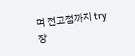며 전고점까지 try 장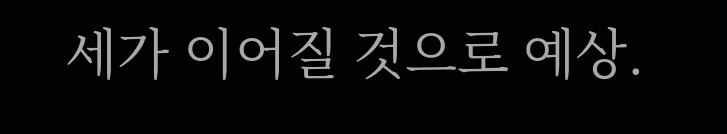세가 이어질 것으로 예상.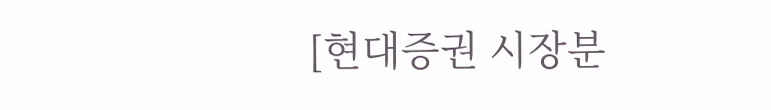[현대증권 시장분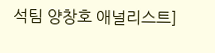석팀 양창호 애널리스트]